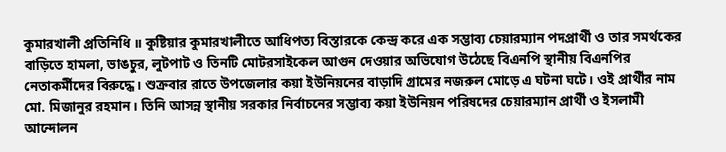কুমারখালী প্রতিনিধি ॥ কুষ্টিয়ার কুমারখালীতে আধিপত্য বিস্তারকে কেন্দ্র করে এক সম্ভাব্য চেয়ারম্যান পদপ্রার্থী ও তার সমর্থকের বাড়িতে হামলা, ভাঙচুর, লুটপাট ও তিনটি মোটরসাইকেল আগুন দেওয়ার অভিযোগ উঠেছে বিএনপি স্থানীয় বিএনপির নেতাকর্মীদের বিরুদ্ধে। শুক্রবার রাতে উপজেলার কয়া ইউনিয়নের বাড়াদি গ্রামের নজরুল মোড়ে এ ঘটনা ঘটে। ওই প্রার্থীর নাম মো. মিজানুর রহমান। তিনি আসন্ন স্থানীয় সরকার নির্বাচনের সম্ভাব্য কয়া ইউনিয়ন পরিষদের চেয়ারম্যান প্রার্থী ও ইসলামী আন্দোলন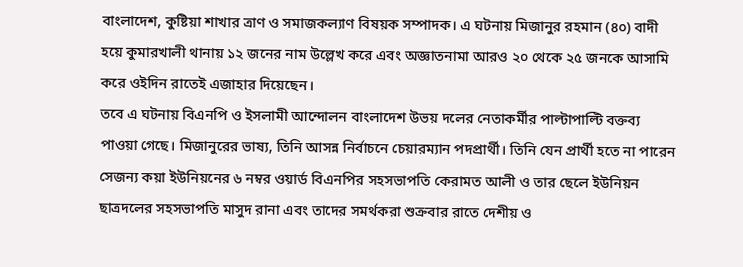বাংলাদেশ, কুষ্টিয়া শাখার ত্রাণ ও সমাজকল্যাণ বিষয়ক সম্পাদক। এ ঘটনায় মিজানুর রহমান (৪০) বাদী হয়ে কুমারখালী থানায় ১২ জনের নাম উল্লেখ করে এবং অজ্ঞাতনামা আরও ২০ থেকে ২৫ জনকে আসামি করে ওইদিন রাতেই এজাহার দিয়েছেন।
তবে এ ঘটনায় বিএনপি ও ইসলামী আন্দোলন বাংলাদেশ উভয় দলের নেতাকর্মীর পাল্টাপাল্টি বক্তব্য পাওয়া গেছে। মিজানুরের ভাষ্য, তিনি আসন্ন নির্বাচনে চেয়ারম্যান পদপ্রার্থী। তিনি যেন প্রার্থী হতে না পারেন সেজন্য কয়া ইউনিয়নের ৬ নম্বর ওয়ার্ড বিএনপির সহসভাপতি কেরামত আলী ও তার ছেলে ইউনিয়ন ছাত্রদলের সহসভাপতি মাসুদ রানা এবং তাদের সমর্থকরা শুক্রবার রাতে দেশীয় ও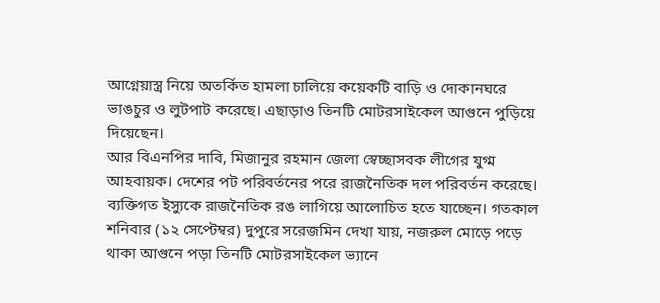আগ্নেয়াস্ত্র নিয়ে অতর্কিত হামলা চালিয়ে কয়েকটি বাড়ি ও দোকানঘরে ভাঙচুর ও লুটপাট করেছে। এছাড়াও তিনটি মোটরসাইকেল আগুনে পুড়িয়ে দিয়েছেন।
আর বিএনপির দাবি, মিজানুর রহমান জেলা স্বেচ্ছাসবক লীগের যুগ্ম আহবায়ক। দেশের পট পরিবর্তনের পরে রাজনৈতিক দল পরিবর্তন করেছে। ব্যক্তিগত ইস্যুকে রাজনৈতিক রঙ লাগিয়ে আলোচিত হতে যাচ্ছেন। গতকাল শনিবার (১২ সেপ্টেম্বর) দুপুরে সরেজমিন দেখা যায়, নজরুল মোড়ে পড়ে থাকা আগুনে পড়া তিনটি মোটরসাইকেল ভ্যানে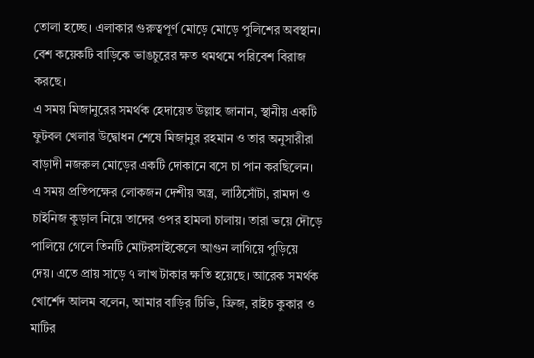তোলা হচ্ছে। এলাকার গুরুত্বপূর্ণ মোড়ে মোড়ে পুলিশের অবস্থান। বেশ কয়েকটি বাড়িকে ভাঙচুরের ক্ষত থমথমে পরিবেশ বিরাজ করছে।
এ সময় মিজানুরের সমর্থক হেদায়েত উল্লাহ জানান, স্থানীয় একটি ফুটবল খেলার উদ্বোধন শেষে মিজানুর রহমান ও তার অনুসারীরা বাড়াদী নজরুল মোড়ের একটি দোকানে বসে চা পান করছিলেন। এ সময় প্রতিপক্ষের লোকজন দেশীয় অস্ত্র, লাঠিসোঁটা, রামদা ও চাইনিজ কুড়াল নিয়ে তাদের ওপর হামলা চালায়। তারা ভয়ে দৌড়ে পালিয়ে গেলে তিনটি মোটরসাইকেলে আগুন লাগিয়ে পুড়িয়ে দেয়। এতে প্রায় সাড়ে ৭ লাখ টাকার ক্ষতি হয়েছে। আরেক সমর্থক খোর্শেদ আলম বলেন, আমার বাড়ির টিভি, ফ্রিজ, রাইচ কুকার ও মাটির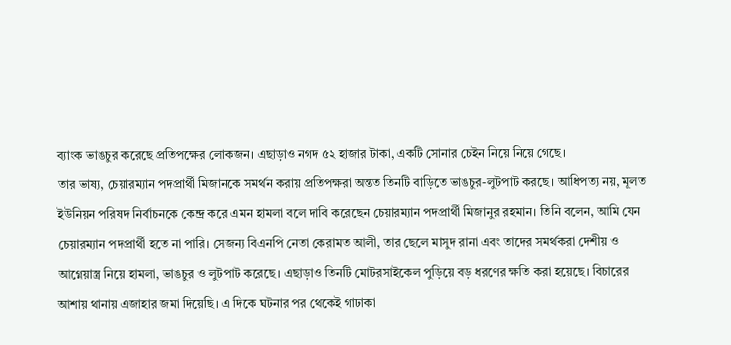ব্যাংক ভাঙচুর করেছে প্রতিপক্ষের লোকজন। এছাড়াও নগদ ৫২ হাজার টাকা, একটি সোনার চেইন নিয়ে নিয়ে গেছে।
তার ভাষ্য, চেয়ারম্যান পদপ্রার্থী মিজানকে সমর্থন করায় প্রতিপক্ষরা অন্তত তিনটি বাড়িতে ভাঙচুর-লুটপাট করছে। আধিপত্য নয়, মূলত ইউনিয়ন পরিষদ নির্বাচনকে কেন্দ্র করে এমন হামলা বলে দাবি করেছেন চেয়ারম্যান পদপ্রার্থী মিজানুর রহমান। তিনি বলেন, আমি যেন চেয়ারম্যান পদপ্রার্থী হতে না পারি। সেজন্য বিএনপি নেতা কেরামত আলী, তার ছেলে মাসুদ রানা এবং তাদের সমর্থকরা দেশীয় ও আগ্নেয়াস্ত্র নিয়ে হামলা, ভাঙচুর ও লুটপাট করেছে। এছাড়াও তিনটি মোটরসাইকেল পুড়িয়ে বড় ধরণের ক্ষতি করা হয়েছে। বিচারের আশায় থানায় এজাহার জমা দিয়েছি। এ দিকে ঘটনার পর থেকেই গাঢাকা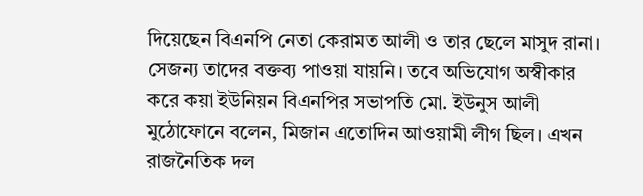দিয়েছেন বিএনপি নেতা কেরামত আলী ও তার ছেলে মাসুদ রানা।
সেজন্য তাদের বক্তব্য পাওয়া যায়নি। তবে অভিযোগ অস্বীকার করে কয়া ইউনিয়ন বিএনপির সভাপতি মো. ইউনুস আলী মুঠোফোনে বলেন, মিজান এতোদিন আওয়ামী লীগ ছিল। এখন রাজনৈতিক দল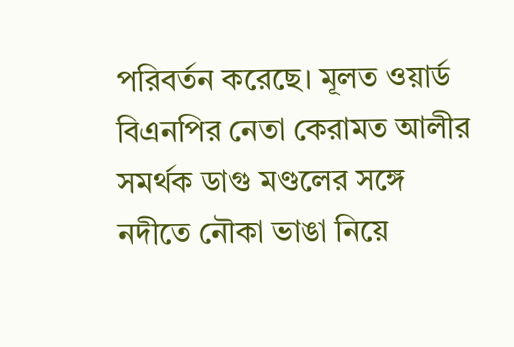পরিবর্তন করেছে। মূলত ওয়ার্ড বিএনপির নেতা কেরামত আলীর সমর্থক ডাগু মণ্ডলের সঙ্গে নদীতে নৌকা ভাঙা নিয়ে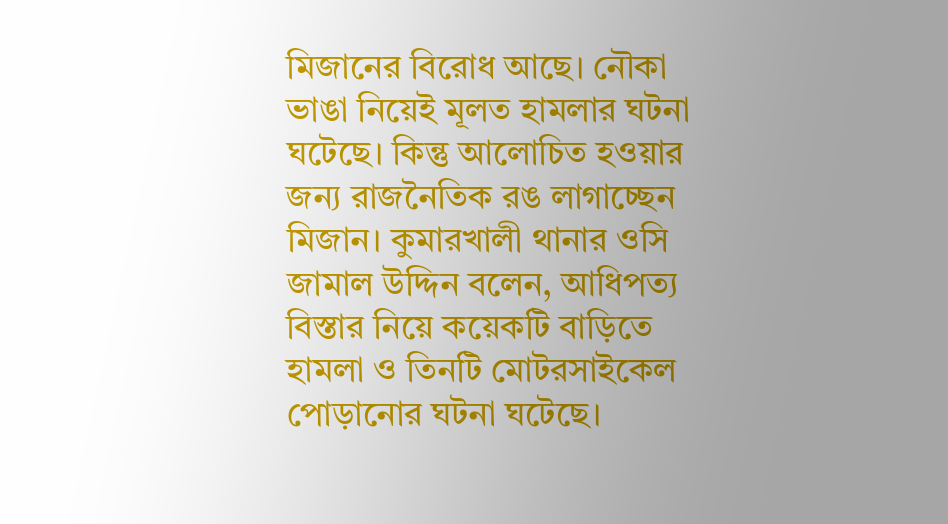মিজানের বিরোধ আছে। নৌকা ভাঙা নিয়েই মূলত হামলার ঘটনা ঘটেছে। কিন্তু আলোচিত হওয়ার জন্য রাজনৈতিক রঙ লাগাচ্ছেন মিজান। কুমারখালী থানার ওসি জামাল উদ্দিন বলেন, আধিপত্য বিস্তার নিয়ে কয়েকটি বাড়িতে হামলা ও তিনটি মোটরসাইকেল পোড়ানোর ঘটনা ঘটেছে।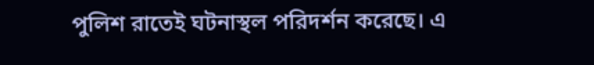পুলিশ রাতেই ঘটনাস্থল পরিদর্শন করেছে। এ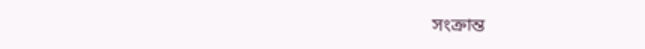সংক্রান্ত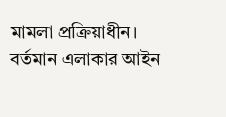মামলা প্রক্রিয়াধীন। বর্তমান এলাকার আইন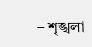– শৃঙ্খলা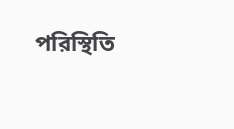পরিস্থিতি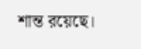শান্ত রয়েছে।